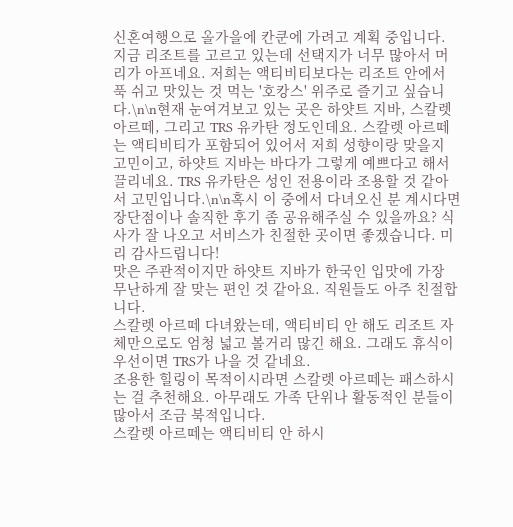신혼여행으로 올가을에 칸쿤에 가려고 계획 중입니다. 지금 리조트를 고르고 있는데 선택지가 너무 많아서 머리가 아프네요. 저희는 액티비티보다는 리조트 안에서 푹 쉬고 맛있는 것 먹는 '호캉스' 위주로 즐기고 싶습니다.\n\n현재 눈여겨보고 있는 곳은 하얏트 지바, 스칼렛 아르떼, 그리고 TRS 유카탄 정도인데요. 스칼렛 아르떼는 액티비티가 포함되어 있어서 저희 성향이랑 맞을지 고민이고, 하얏트 지바는 바다가 그렇게 예쁘다고 해서 끌리네요. TRS 유카탄은 성인 전용이라 조용할 것 같아서 고민입니다.\n\n혹시 이 중에서 다녀오신 분 계시다면 장단점이나 솔직한 후기 좀 공유해주실 수 있을까요? 식사가 잘 나오고 서비스가 친절한 곳이면 좋겠습니다. 미리 감사드립니다!
맛은 주관적이지만 하얏트 지바가 한국인 입맛에 가장 무난하게 잘 맞는 편인 것 같아요. 직원들도 아주 친절합니다.
스칼렛 아르떼 다녀왔는데, 액티비티 안 해도 리조트 자체만으로도 엄청 넓고 볼거리 많긴 해요. 그래도 휴식이 우선이면 TRS가 나을 것 같네요.
조용한 힐링이 목적이시라면 스칼렛 아르떼는 패스하시는 걸 추천해요. 아무래도 가족 단위나 활동적인 분들이 많아서 조금 북적입니다.
스칼렛 아르떼는 액티비티 안 하시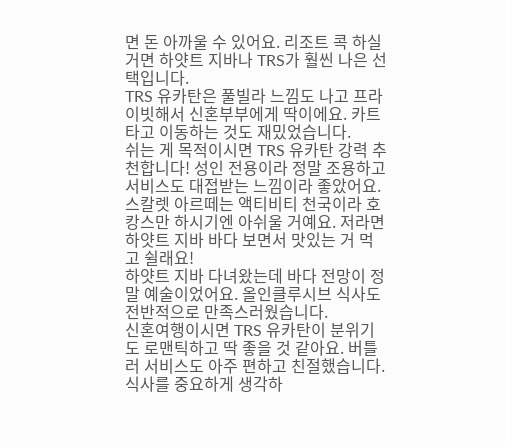면 돈 아까울 수 있어요. 리조트 콕 하실 거면 하얏트 지바나 TRS가 훨씬 나은 선택입니다.
TRS 유카탄은 풀빌라 느낌도 나고 프라이빗해서 신혼부부에게 딱이에요. 카트 타고 이동하는 것도 재밌었습니다.
쉬는 게 목적이시면 TRS 유카탄 강력 추천합니다! 성인 전용이라 정말 조용하고 서비스도 대접받는 느낌이라 좋았어요.
스칼렛 아르떼는 액티비티 천국이라 호캉스만 하시기엔 아쉬울 거예요. 저라면 하얏트 지바 바다 보면서 맛있는 거 먹고 쉴래요!
하얏트 지바 다녀왔는데 바다 전망이 정말 예술이었어요. 올인클루시브 식사도 전반적으로 만족스러웠습니다.
신혼여행이시면 TRS 유카탄이 분위기도 로맨틱하고 딱 좋을 것 같아요. 버틀러 서비스도 아주 편하고 친절했습니다.
식사를 중요하게 생각하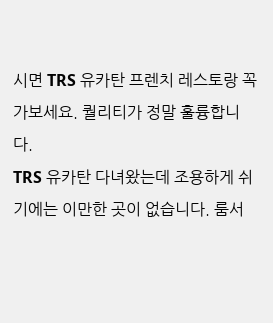시면 TRS 유카탄 프렌치 레스토랑 꼭 가보세요. 퀄리티가 정말 훌륭합니다.
TRS 유카탄 다녀왔는데 조용하게 쉬기에는 이만한 곳이 없습니다. 룸서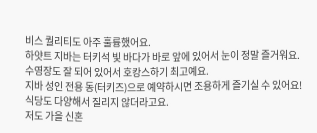비스 퀄리티도 아주 훌륭했어요.
하얏트 지바는 터키석 빛 바다가 바로 앞에 있어서 눈이 정말 즐거워요. 수영장도 잘 되어 있어서 호캉스하기 최고예요.
지바 성인 전용 동(터키즈)으로 예약하시면 조용하게 즐기실 수 있어요! 식당도 다양해서 질리지 않더라고요.
저도 가을 신혼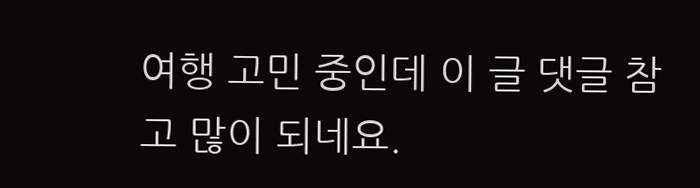여행 고민 중인데 이 글 댓글 참고 많이 되네요.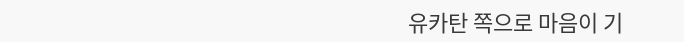유카탄 쪽으로 마음이 기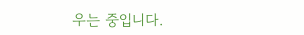우는 중입니다.